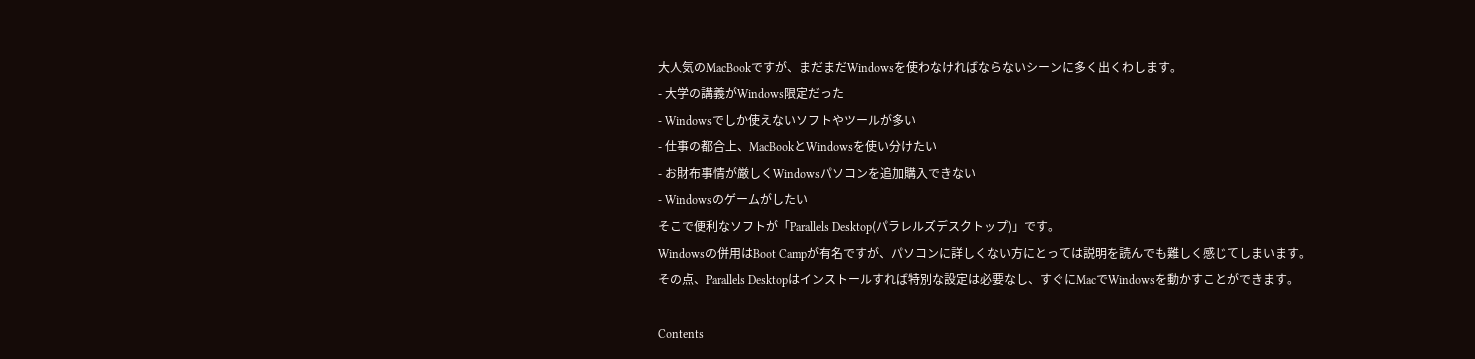大人気のMacBookですが、まだまだWindowsを使わなければならないシーンに多く出くわします。
- 大学の講義がWindows限定だった
- Windowsでしか使えないソフトやツールが多い
- 仕事の都合上、MacBookとWindowsを使い分けたい
- お財布事情が厳しくWindowsパソコンを追加購入できない
- Windowsのゲームがしたい
そこで便利なソフトが「Parallels Desktop(パラレルズデスクトップ)」です。
Windowsの併用はBoot Campが有名ですが、パソコンに詳しくない方にとっては説明を読んでも難しく感じてしまいます。
その点、Parallels Desktopはインストールすれば特別な設定は必要なし、すぐにMacでWindowsを動かすことができます。

Contents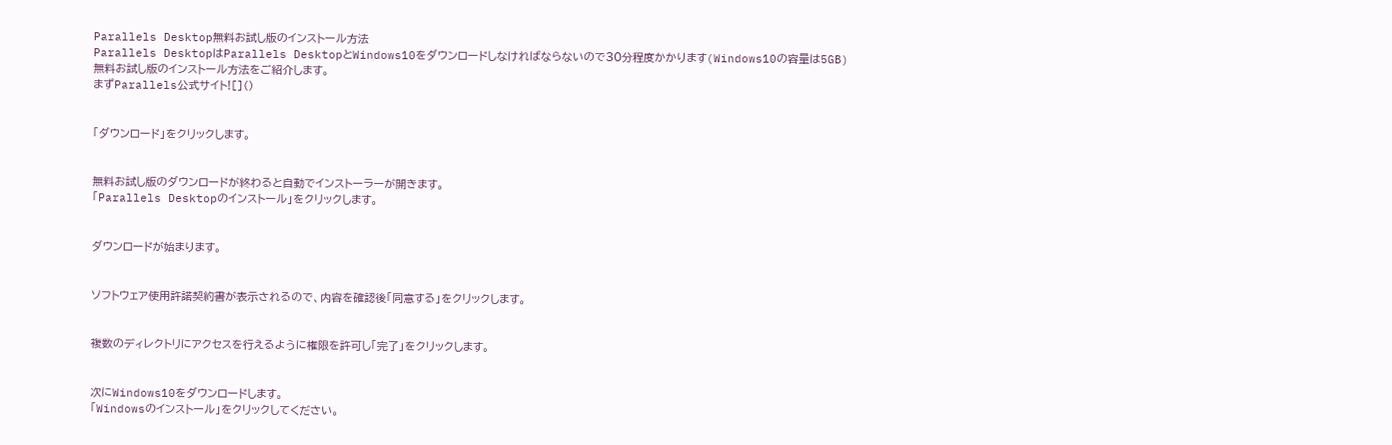Parallels Desktop無料お試し版のインストール方法
Parallels DesktopはParallels DesktopとWindows10をダウンロードしなければならないので30分程度かかります(Windows10の容量は5GB)
無料お試し版のインストール方法をご紹介します。
まずParallels公式サイト![]()


「ダウンロード」をクリックします。


無料お試し版のダウンロードが終わると自動でインストーラーが開きます。
「Parallels Desktopのインストール」をクリックします。


ダウンロードが始まります。


ソフトウェア使用許諾契約書が表示されるので、内容を確認後「同意する」をクリックします。


複数のディレクトリにアクセスを行えるように権限を許可し「完了」をクリックします。


次にWindows10をダウンロードします。
「Windowsのインストール」をクリックしてください。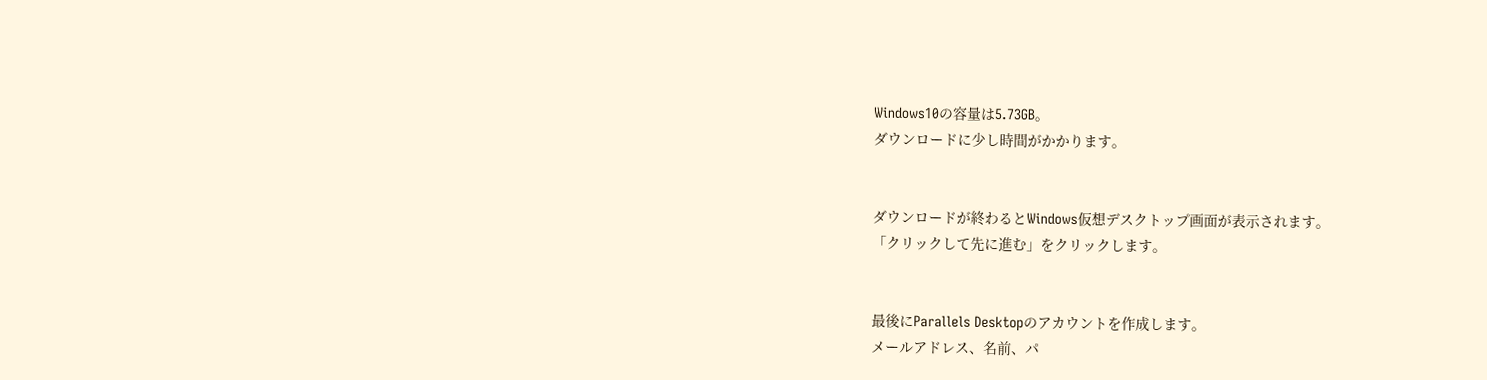Windows10の容量は5.73GB。
ダウンロードに少し時間がかかります。


ダウンロードが終わるとWindows仮想デスクトップ画面が表示されます。
「クリックして先に進む」をクリックします。


最後にParallels Desktopのアカウントを作成します。
メールアドレス、名前、パ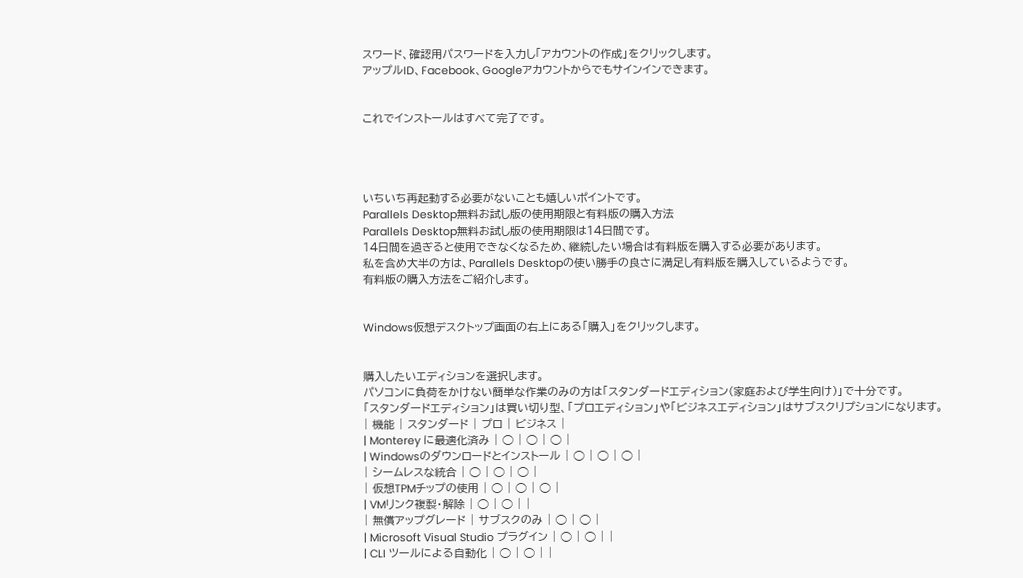スワード、確認用パスワードを入力し「アカウントの作成」をクリックします。
アップルID、Facebook、Googleアカウントからでもサインインできます。


これでインストールはすべて完了です。




いちいち再起動する必要がないことも嬉しいポイントです。
Parallels Desktop無料お試し版の使用期限と有料版の購入方法
Parallels Desktop無料お試し版の使用期限は14日間です。
14日間を過ぎると使用できなくなるため、継続したい場合は有料版を購入する必要があります。
私を含め大半の方は、Parallels Desktopの使い勝手の良さに満足し有料版を購入しているようです。
有料版の購入方法をご紹介します。


Windows仮想デスクトップ画面の右上にある「購入」をクリックします。


購入したいエディションを選択します。
パソコンに負荷をかけない簡単な作業のみの方は「スタンダードエディション(家庭および学生向け)」で十分です。
「スタンダードエディション」は買い切り型、「プロエディション」や「ビジネスエディション」はサブスクリプションになります。
| 機能 | スタンダード | プロ | ビジネス |
| Monterey に最適化済み | ◯ | ◯ | ◯ |
| Windowsのダウンロードとインストール | ◯ | ◯ | ◯ |
| シームレスな統合 | ◯ | ◯ | ◯ |
| 仮想TPMチップの使用 | ◯ | ◯ | ◯ |
| VMリンク複製・解除 | ◯ | ◯ | |
| 無償アップグレード | サブスクのみ | ◯ | ◯ |
| Microsoft Visual Studio プラグイン | ◯ | ◯ | |
| CLI ツールによる自動化 | ◯ | ◯ | |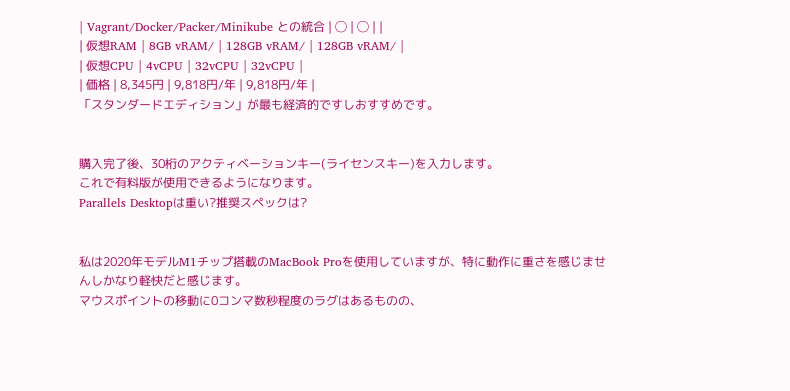| Vagrant/Docker/Packer/Minikube との統合 | ◯ | ◯ | |
| 仮想RAM | 8GB vRAM/ | 128GB vRAM/ | 128GB vRAM/ |
| 仮想CPU | 4vCPU | 32vCPU | 32vCPU |
| 価格 | 8,345円 | 9,818円/年 | 9,818円/年 |
「スタンダードエディション」が最も経済的ですしおすすめです。


購入完了後、30桁のアクティベーションキー(ライセンスキー)を入力します。
これで有料版が使用できるようになります。
Parallels Desktopは重い?推奨スペックは?


私は2020年モデルM1チップ搭載のMacBook Proを使用していますが、特に動作に重さを感じませんしかなり軽快だと感じます。
マウスポイントの移動に0コンマ数秒程度のラグはあるものの、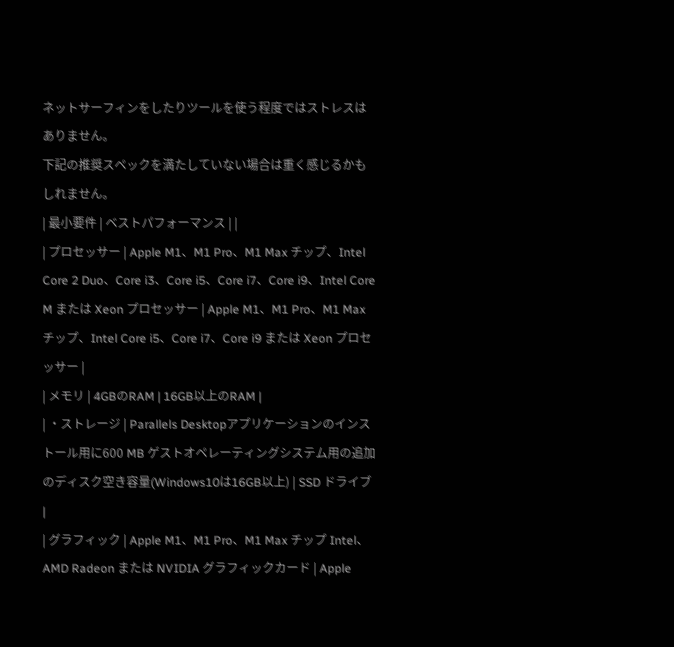ネットサーフィンをしたりツールを使う程度ではストレスはありません。
下記の推奨スペックを満たしていない場合は重く感じるかもしれません。
| 最小要件 | ベストパフォーマンス | |
| プロセッサー | Apple M1、M1 Pro、M1 Max チップ、Intel Core 2 Duo、Core i3、Core i5、Core i7、Core i9、Intel Core M または Xeon プロセッサー | Apple M1、M1 Pro、M1 Max チップ、Intel Core i5、Core i7、Core i9 または Xeon プロセッサー |
| メモリ | 4GBのRAM | 16GB以上のRAM |
| ・ストレージ | Parallels Desktopアプリケーションのインストール用に600 MB ゲストオペレーティングシステム用の追加のディスク空き容量(Windows10は16GB以上) | SSD ドライブ |
| グラフィック | Apple M1、M1 Pro、M1 Max チップ Intel、AMD Radeon または NVIDIA グラフィックカード | Apple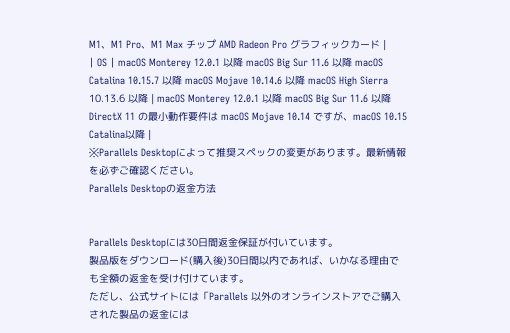M1、M1 Pro、M1 Max チップ AMD Radeon Pro グラフィックカード |
| OS | macOS Monterey 12.0.1 以降 macOS Big Sur 11.6 以降 macOS Catalina 10.15.7 以降 macOS Mojave 10.14.6 以降 macOS High Sierra 10.13.6 以降 | macOS Monterey 12.0.1 以降 macOS Big Sur 11.6 以降 DirectX 11 の最小動作要件は macOS Mojave 10.14 ですが、macOS 10.15 Catalina以降 |
※Parallels Desktopによって推奨スペックの変更があります。最新情報を必ずご確認ください。
Parallels Desktopの返金方法


Parallels Desktopには30日間返金保証が付いています。
製品版をダウンロード(購入後)30日間以内であれば、いかなる理由でも全額の返金を受け付けています。
ただし、公式サイトには「Parallels 以外のオンラインストアでご購入された製品の返金には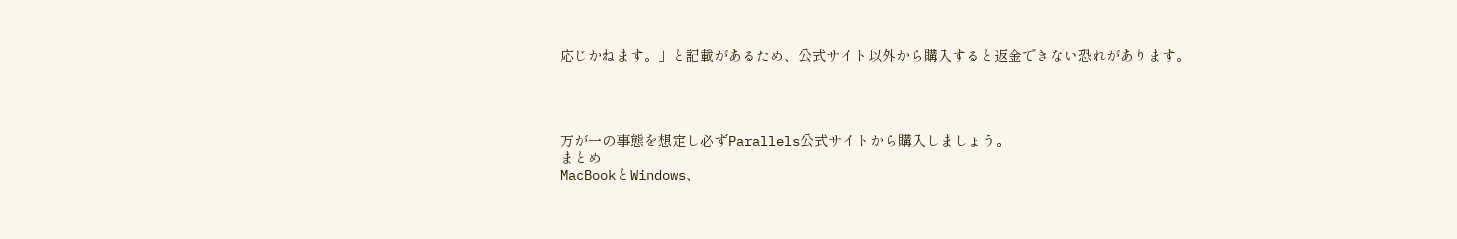応じかねます。」と記載があるため、公式サイト以外から購入すると返金できない恐れがあります。




万が一の事態を想定し必ずParallels公式サイトから購入しましょう。
まとめ
MacBookとWindows、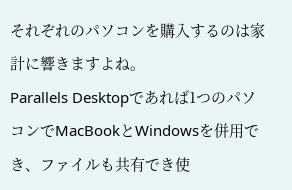それぞれのパソコンを購入するのは家計に響きますよね。
Parallels Desktopであれば1つのパソコンでMacBookとWindowsを併用でき、ファイルも共有でき使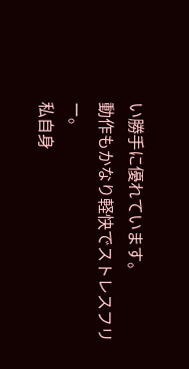い勝手に優れています。
動作もかなり軽快でストレスフリー。
私自身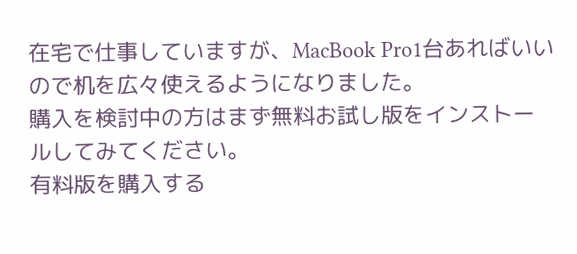在宅で仕事していますが、MacBook Pro1台あればいいので机を広々使えるようになりました。
購入を検討中の方はまず無料お試し版をインストールしてみてください。
有料版を購入する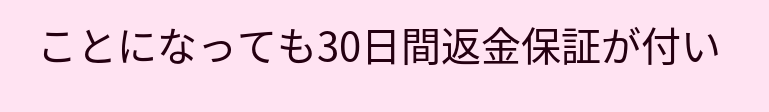ことになっても30日間返金保証が付い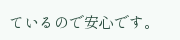ているので安心です。